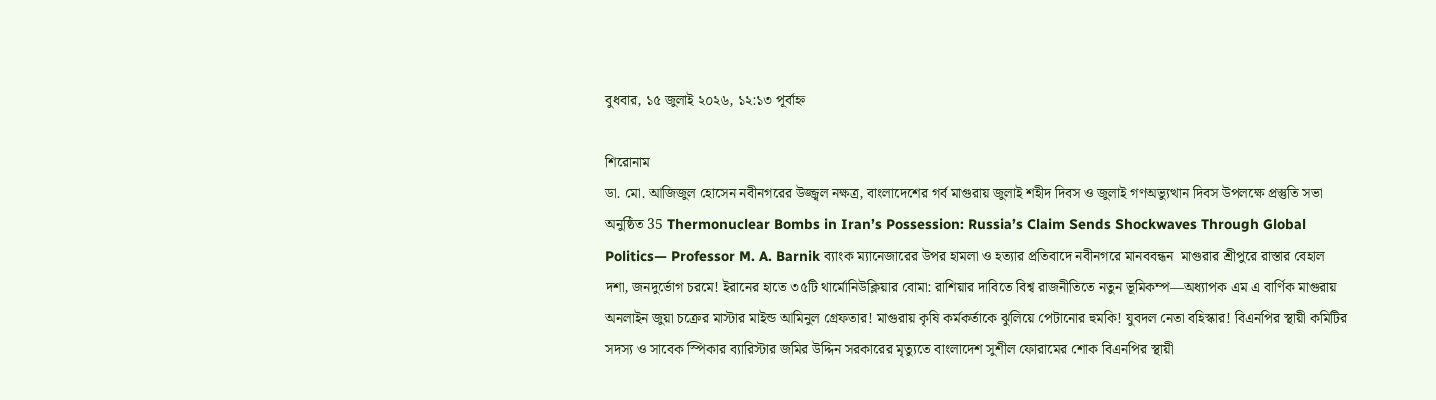বুধবার, ১৫ জুলাই ২০২৬, ১২:১৩ পূর্বাহ্ন

শিরোনাম
ডা. মো. আজিজুল হোসেন নবীনগরের উজ্জ্বল নক্ষত্র, বাংলাদেশের গর্ব মাগুরায় জুলাই শহীদ দিবস ও জুলাই গণঅভ্যুত্থান দিবস উপলক্ষে প্রস্তুতি সভা অনুষ্ঠিত 35 Thermonuclear Bombs in Iran’s Possession: Russia’s Claim Sends Shockwaves Through Global Politics— Professor M. A. Barnik ব্যাংক ম্যানেজারের উপর হামলা ও হত্যার প্রতিবাদে নবীনগরে মানববন্ধন  মাগুরার শ্রীপুরে রাস্তার বেহাল দশা, জনদুর্ভোগ চরমে! ইরানের হাতে ৩৫টি থার্মোনিউক্লিয়ার বোমা: রাশিয়ার দাবিতে বিশ্ব রাজনীতিতে নতুন ভূমিকম্প—অধ্যাপক এম এ বার্ণিক মাগুরায় অনলাইন জুয়া চক্রের মাস্টার মাইন্ড আমিনুল গ্রেফতার! মাগুরায় কৃষি কর্মকর্তাকে ঝুলিয়ে পেটানোর হুমকি! যুবদল নেতা বহিস্কার! বিএনপির স্থায়ী কমিটির সদস্য ও সাবেক স্পিকার ব্যারিস্টার জমির উদ্দিন সরকারের মৃত্যুতে বাংলাদেশ সুশীল ফোরামের শোক বিএনপির স্থায়ী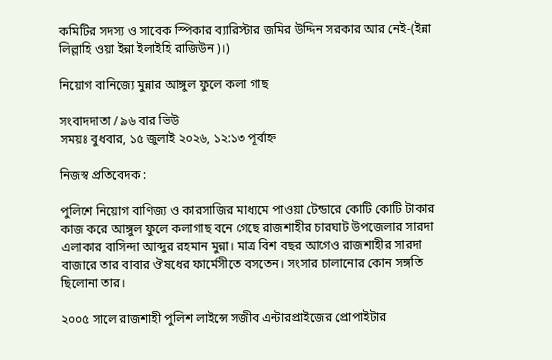কমিটির সদস্য ও সাবেক স্পিকার ব্যারিস্টার জমির উদ্দিন সরকার আর নেই-(ইন্না লিল্লাহি ওয়া ইন্না ইলাইহি রাজিউন)।)

নিয়োগ বানিজ্যে মুন্নার আঙ্গুল ফুলে কলা গাছ

সংবাদদাতা / ৯৬ বার ভিউ
সময়ঃ বুধবার, ১৫ জুলাই ২০২৬, ১২:১৩ পূর্বাহ্ন

নিজস্ব প্রতিবেদক :

পুলিশে নিয়োগ বাণিজ্য ও কারসাজির মাধ্যমে পাওয়া টেন্ডারে কোটি কোটি টাকার কাজ করে আঙ্গুল ফুলে কলাগাছ বনে গেছে রাজশাহীর চারঘাট উপজেলার সারদা এলাকার বাসিন্দা আব্দুর রহমান মুন্না। মাত্র বিশ বছর আগেও রাজশাহীর সারদা বাজারে তার বাবার ঔষধের ফার্মেসীতে বসতেন। সংসার চালানোর কোন সঙ্গতি ছিলোনা তার।

২০০৫ সালে রাজশাহী পুলিশ লাইন্সে সজীব এন্টারপ্রাইজের প্রোপাইটার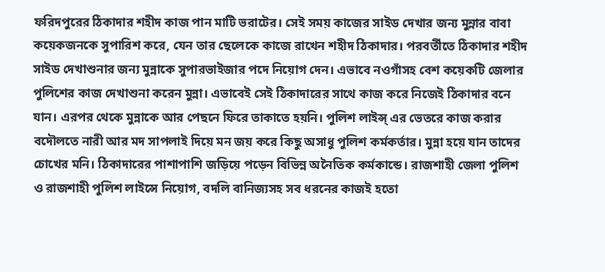ফরিদপুরের ঠিকাদার শহীদ কাজ পান মাটি ভরাটের। সেই সময় কাজের সাইড দেখার জন্য মুন্নার বাবা কয়েকজনকে সুপারিশ করে, যেন তার ছেলেকে কাজে রাখেন শহীদ ঠিকাদার। পরবর্তীতে ঠিকাদার শহীদ সাইড দেখাশুনার জন্য মুন্নাকে সুপারভাইজার পদে নিয়োগ দেন। এভাবে নওগাঁসহ বেশ কয়েকটি জেলার পুলিশের কাজ দেখাশুনা করেন মুন্না। এভাবেই সেই ঠিকাদারের সাথে কাজ করে নিজেই ঠিকাদার বনে যান। এরপর থেকে মুন্নাকে আর পেছনে ফিরে তাকাতে হয়নি। পুলিশ লাইন্স্ এর ভেতরে কাজ করার বদৌলতে নারী আর মদ সাপলাই দিয়ে মন জয় করে কিছু অসাধু পুলিশ কর্মকর্তার। মুন্না হয়ে যান তাদের চোখের মনি। ঠিকাদারের পাশাপাশি জড়িয়ে পড়েন বিভিন্ন অনৈতিক কর্মকান্ডে। রাজশাহী জেলা পুলিশ ও রাজশাহী পুলিশ লাইন্সে নিয়োগ, বদলি বানিজ্যসহ সব ধরনের কাজই হতো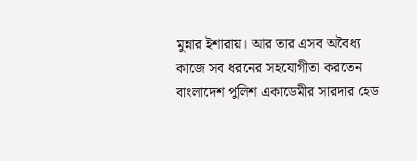মুন্নার ইশারায়। আর তার এসব অবৈধ্য কাজে সব ধরনের সহযোগীতা করতেন বাংলাদেশ পুলিশ একাডেমীর সারদার হেড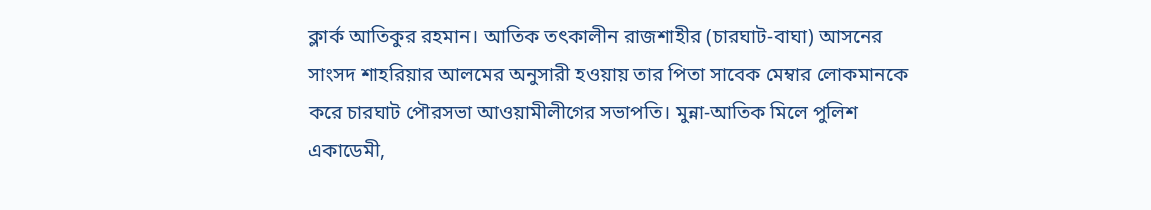ক্লার্ক আতিকুর রহমান। আতিক তৎকালীন রাজশাহীর (চারঘাট-বাঘা) আসনের সাংসদ শাহরিয়ার আলমের অনুসারী হওয়ায় তার পিতা সাবেক মেম্বার লোকমানকে করে চারঘাট পৌরসভা আওয়ামীলীগের সভাপতি। মুন্না-আতিক মিলে পুলিশ একাডেমী,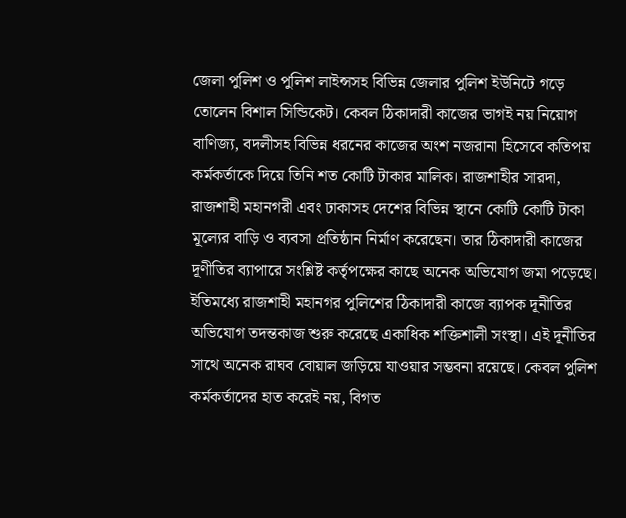জেলা পুলিশ ও পুলিশ লাইন্সসহ বিভিন্ন জেলার পুলিশ ইউনিটে গড়ে তোলেন বিশাল সিন্ডিকেট। কেবল ঠিকাদারী কাজের ভাগই নয় নিয়োগ বাণিজ্য, বদলীসহ বিভিন্ন ধরনের কাজের অংশ নজরানা হিসেবে কতিপয় কর্মকর্তাকে দিয়ে তিনি শত কোটি টাকার মালিক। রাজশাহীর সারদা, রাজশাহী মহানগরী এবং ঢাকাসহ দেশের বিভিন্ন স্থানে কোটি কোটি টাকা মূল্যের বাড়ি ও ব্যবসা প্রতিষ্ঠান নির্মাণ করেছেন। তার ঠিকাদারী কাজের দূণীতির ব্যাপারে সংশ্লিষ্ট কর্তৃপক্ষের কাছে অনেক অভিযোগ জমা পড়েছে। ইতিমধ্যে রাজশাহী মহানগর পুলিশের ঠিকাদারী কাজে ব্যাপক দূনীতির অভিযোগ তদন্তকাজ শুরু করেছে একাধিক শক্তিশালী সংস্থা। এই দূনীতির সাথে অনেক রাঘব বোয়াল জড়িয়ে যাওয়ার সম্ভবনা রয়েছে। কেবল পুলিশ কর্মকর্তাদের হাত করেই নয়, বিগত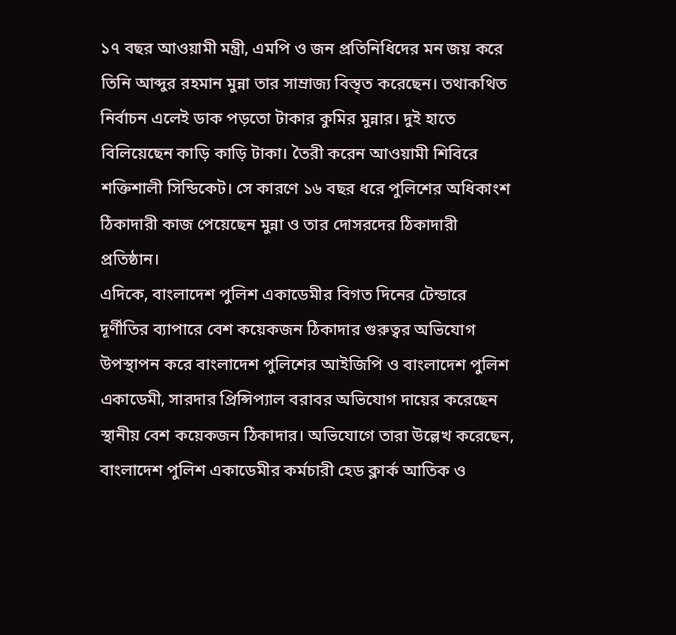১৭ বছর আওয়ামী মন্ত্রী, এমপি ও জন প্রতিনিধিদের মন জয় করে তিনি আব্দুর রহমান মুন্না তার সাম্রাজ্য বিস্তৃত করেছেন। তথাকথিত নির্বাচন এলেই ডাক পড়তো টাকার কুমির মুন্নার। দুই হাতে বিলিয়েছেন কাড়ি কাড়ি টাকা। তৈরী করেন আওয়ামী শিবিরে শক্তিশালী সিন্ডিকেট। সে কারণে ১৬ বছর ধরে পুলিশের অধিকাংশ ঠিকাদারী কাজ পেয়েছেন মুন্না ও তার দোসরদের ঠিকাদারী প্রতিষ্ঠান।
এদিকে, বাংলাদেশ পুলিশ একাডেমীর বিগত দিনের টেন্ডারে দূর্ণীতির ব্যাপারে বেশ কয়েকজন ঠিকাদার গুরুত্বর অভিযোগ উপস্থাপন করে বাংলাদেশ পুলিশের আইজিপি ও বাংলাদেশ পুলিশ একাডেমী, সারদার প্রিন্সিপ্যাল বরাবর অভিযোগ দায়ের করেছেন স্থানীয় বেশ কয়েকজন ঠিকাদার। অভিযোগে তারা উল্লেখ করেছেন, বাংলাদেশ পুলিশ একাডেমীর কর্মচারী হেড ক্লার্ক আতিক ও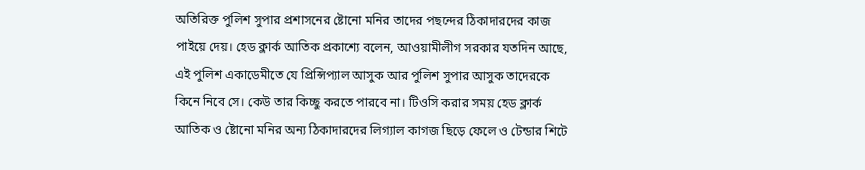অতিরিক্ত পুলিশ সুপার প্রশাসনের ষ্টোনো মনির তাদের পছন্দের ঠিকাদারদের কাজ পাইয়ে দেয়। হেড ক্লার্ক আতিক প্রকাশ্যে বলেন, আওয়ামীলীগ সরকার যতদিন আছে, এই পুলিশ একাডেমীতে যে প্রিন্সিপ্যাল আসুক আর পুলিশ সুপার আসুক তাদেরকে কিনে নিবে সে। কেউ তার কিচ্ছু করতে পারবে না। টিওসি করার সময় হেড ক্লার্ক আতিক ও ষ্টোনো মনির অন্য ঠিকাদারদের লিগ্যাল কাগজ ছিড়ে ফেলে ও টেন্ডার শিটে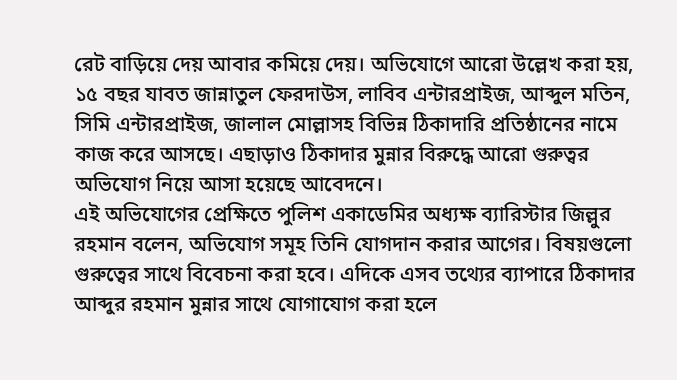রেট বাড়িয়ে দেয় আবার কমিয়ে দেয়। অভিযোগে আরো উল্লেখ করা হয়, ১৫ বছর যাবত জান্নাতুল ফেরদাউস, লাবিব এন্টারপ্রাইজ, আব্দুল মতিন, সিমি এন্টারপ্রাইজ, জালাল মোল্লাসহ বিভিন্ন ঠিকাদারি প্রতিষ্ঠানের নামে কাজ করে আসছে। এছাড়াও ঠিকাদার মুন্নার বিরুদ্ধে আরো গুরুত্বর অভিযোগ নিয়ে আসা হয়েছে আবেদনে।
এই অভিযোগের প্রেক্ষিতে পুলিশ একাডেমির অধ্যক্ষ ব্যারিস্টার জিল্লুর রহমান বলেন, অভিযোগ সমূহ তিনি যোগদান করার আগের। বিষয়গুলো গুরুত্বের সাথে বিবেচনা করা হবে। এদিকে এসব তথ্যের ব্যাপারে ঠিকাদার আব্দুর রহমান মুন্নার সাথে যোগাযোগ করা হলে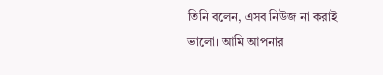তিনি বলেন, এসব নিউজ না করাই ভালো। আমি আপনার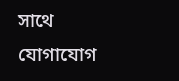সাথে যোগাযোগ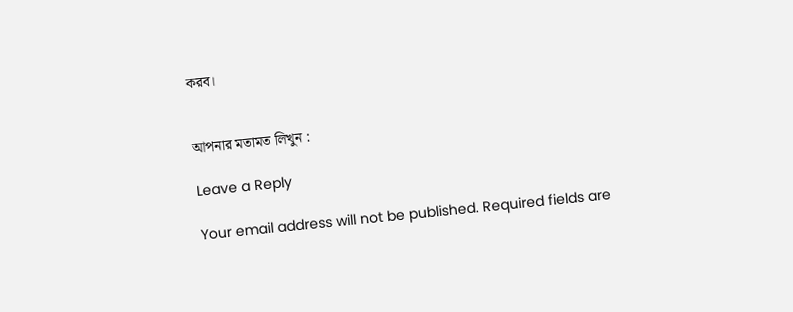করব।


আপনার মতামত লিখুন :

Leave a Reply

Your email address will not be published. Required fields are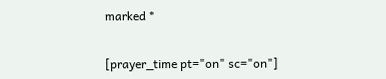marked *


[prayer_time pt="on" sc="on"]